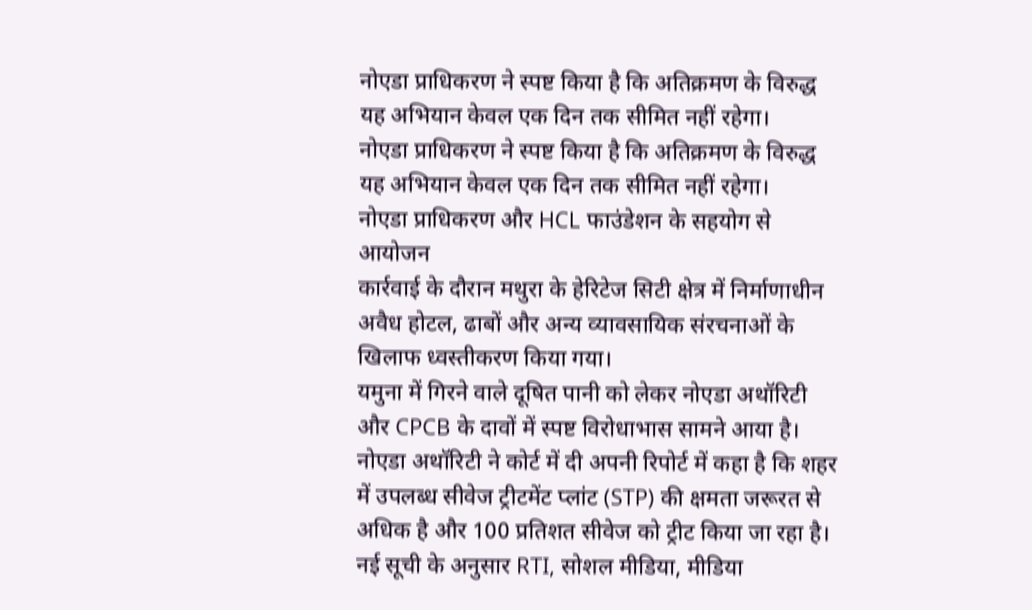नोएडा प्राधिकरण ने स्पष्ट किया है कि अतिक्रमण के विरुद्ध यह अभियान केवल एक दिन तक सीमित नहीं रहेगा।
नोएडा प्राधिकरण ने स्पष्ट किया है कि अतिक्रमण के विरुद्ध यह अभियान केवल एक दिन तक सीमित नहीं रहेगा।
नोएडा प्राधिकरण और HCL फाउंडेशन के सहयोग से आयोजन
कार्रवाई के दौरान मथुरा के हेरिटेज सिटी क्षेत्र में निर्माणाधीन अवैध होटल, ढाबों और अन्य व्यावसायिक संरचनाओं के खिलाफ ध्वस्तीकरण किया गया।
यमुना में गिरने वाले दूषित पानी को लेकर नोएडा अथॉरिटी और CPCB के दावों में स्पष्ट विरोधाभास सामने आया है। नोएडा अथॉरिटी ने कोर्ट में दी अपनी रिपोर्ट में कहा है कि शहर में उपलब्ध सीवेज ट्रीटमेंट प्लांट (STP) की क्षमता जरूरत से अधिक है और 100 प्रतिशत सीवेज को ट्रीट किया जा रहा है।
नई सूची के अनुसार RTI, सोशल मीडिया, मीडिया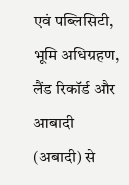एवं पब्लिसिटी, भूमि अधिग्रहण, लैंड रिकॉर्ड और आबादी (अबादी) से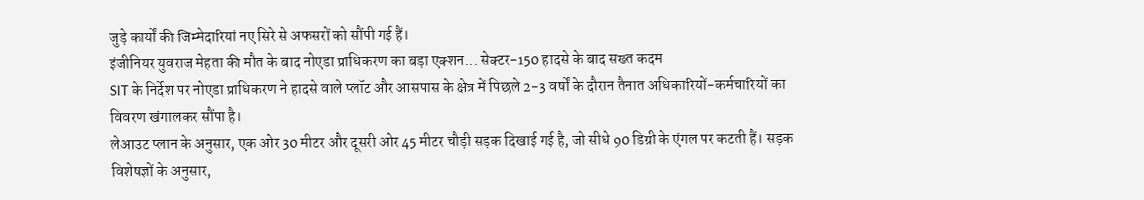जुड़े कार्यों की जिम्मेदारियां नए सिरे से अफसरों को सौंपी गई हैं।
इंजीनियर युवराज मेहता की मौत के बाद नोएडा प्राधिकरण का बड़ा एक्शन... सेक्टर-150 हादसे के बाद सख्त कदम
SIT के निर्देश पर नोएडा प्राधिकरण ने हादसे वाले प्लॉट और आसपास के क्षेत्र में पिछले 2-3 वर्षों के दौरान तैनात अधिकारियों-कर्मचारियों का विवरण खंगालकर सौंपा है।
लेआउट प्लान के अनुसार, एक ओर 30 मीटर और दूसरी ओर 45 मीटर चौड़ी सड़क दिखाई गई है, जो सीधे 90 डिग्री के एंगल पर कटती हैं। सड़क विशेषज्ञों के अनुसार,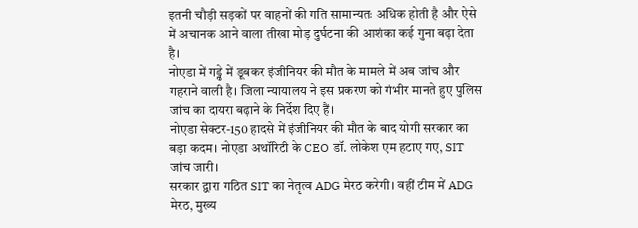इतनी चौड़ी सड़कों पर वाहनों की गति सामान्यतः अधिक होती है और ऐसे में अचानक आने वाला तीखा मोड़ दुर्घटना की आशंका कई गुना बढ़ा देता है।
नोएडा में गड्ढे में डूबकर इंजीनियर की मौत के मामले में अब जांच और गहराने वाली है। जिला न्यायालय ने इस प्रकरण को गंभीर मानते हुए पुलिस जांच का दायरा बढ़ाने के निर्देश दिए हैं।
नोएडा सेक्टर-150 हादसे में इंजीनियर की मौत के बाद योगी सरकार का बड़ा कदम। नोएडा अथॉरिटी के CEO डॉ. लोकेश एम हटाए गए, SIT जांच जारी।
सरकार द्वारा गठित SIT का नेतृत्व ADG मेरठ करेगी। वहीं टीम में ADG मेरठ, मुख्य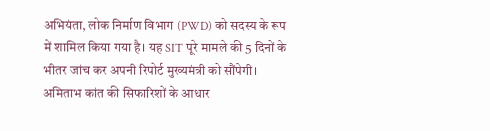अभियंता, लोक निर्माण विभाग (PWD) को सदस्य के रूप में शामिल किया गया है। यह SIT पूरे मामले की 5 दिनों के भीतर जांच कर अपनी रिपोर्ट मुख्यमंत्री को सौंपेगी।
अमिताभ कांत की सिफारिशों के आधार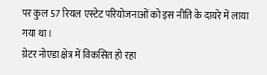पर कुल 57 रियल एस्टेट परियोजनाओं को इस नीति के दायरे में लाया गया था।
ग्रेटर नोएडा क्षेत्र में विकसित हो रहा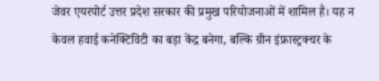जेवर एयरपोर्ट उत्तर प्रदेश सरकार की प्रमुख परियोजनाओं में शामिल है। यह न केवल हवाई कनेक्टिविटी का बड़ा केंद्र बनेगा, बल्कि ग्रीन इंफ्रास्ट्रक्चर के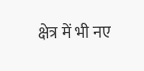क्षेत्र में भी नए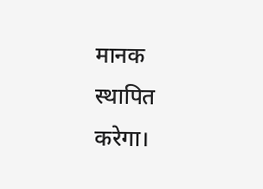मानक स्थापित करेगा।